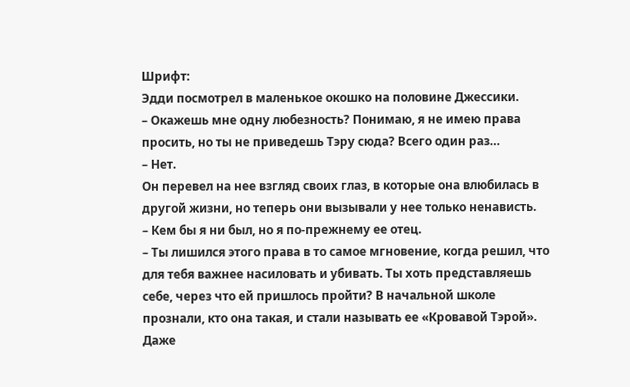Шрифт:
Эдди посмотрел в маленькое окошко на половине Джессики.
– Окажешь мне одну любезность? Понимаю, я не имею права просить, но ты не приведешь Тэру сюда? Всего один раз…
– Нет.
Он перевел на нее взгляд своих глаз, в которые она влюбилась в другой жизни, но теперь они вызывали у нее только ненависть.
– Кем бы я ни был, но я по-прежнему ее отец.
– Ты лишился этого права в то самое мгновение, когда решил, что для тебя важнее насиловать и убивать. Ты хоть представляешь себе, через что ей пришлось пройти? В начальной школе прознали, кто она такая, и стали называть ее «Кровавой Тэрой». Даже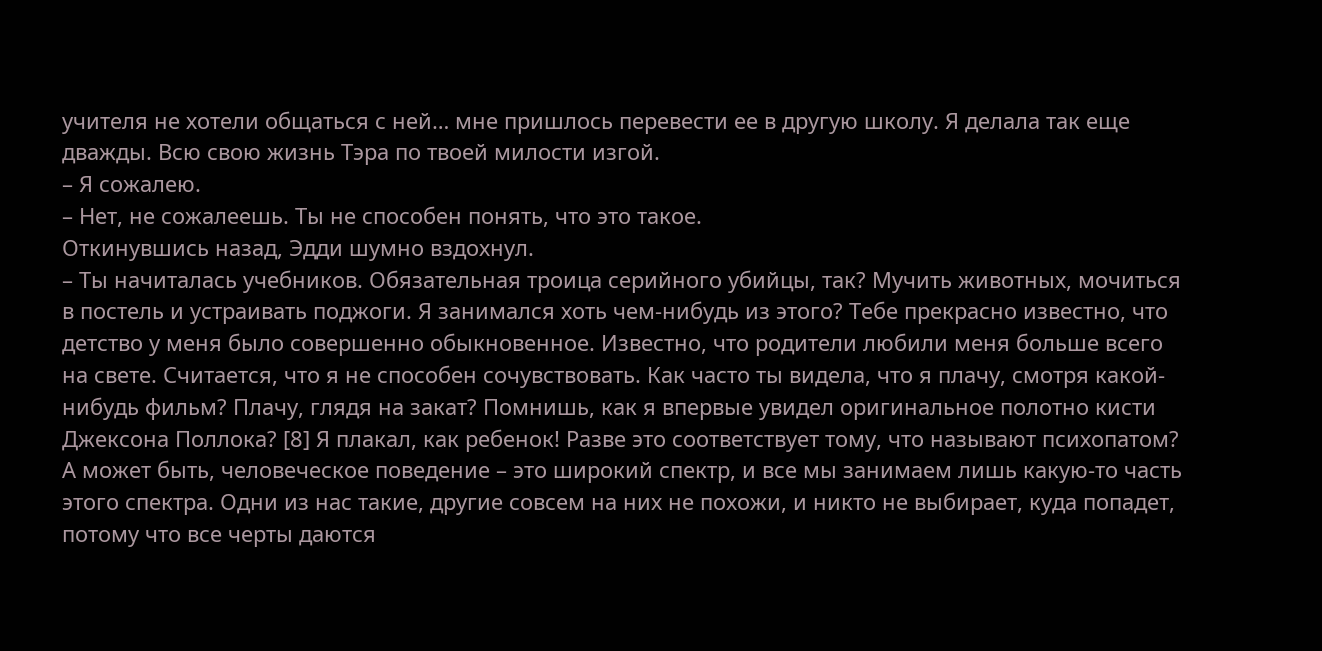учителя не хотели общаться с ней… мне пришлось перевести ее в другую школу. Я делала так еще дважды. Всю свою жизнь Тэра по твоей милости изгой.
– Я сожалею.
– Нет, не сожалеешь. Ты не способен понять, что это такое.
Откинувшись назад, Эдди шумно вздохнул.
– Ты начиталась учебников. Обязательная троица серийного убийцы, так? Мучить животных, мочиться в постель и устраивать поджоги. Я занимался хоть чем-нибудь из этого? Тебе прекрасно известно, что детство у меня было совершенно обыкновенное. Известно, что родители любили меня больше всего на свете. Считается, что я не способен сочувствовать. Как часто ты видела, что я плачу, смотря какой-нибудь фильм? Плачу, глядя на закат? Помнишь, как я впервые увидел оригинальное полотно кисти Джексона Поллока? [8] Я плакал, как ребенок! Разве это соответствует тому, что называют психопатом? А может быть, человеческое поведение – это широкий спектр, и все мы занимаем лишь какую-то часть этого спектра. Одни из нас такие, другие совсем на них не похожи, и никто не выбирает, куда попадет, потому что все черты даются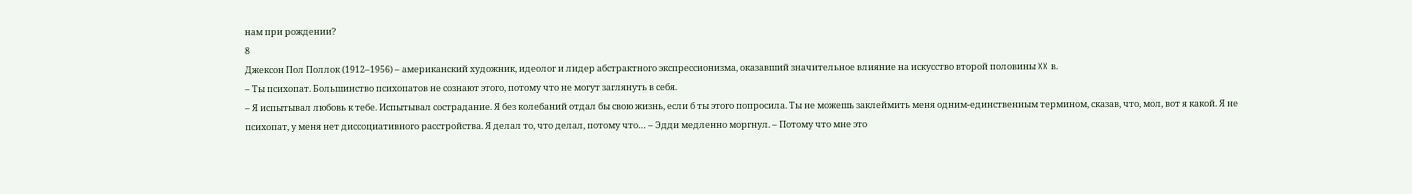нам при рождении?
8
Джексон Пол Поллок (1912–1956) – американский художник, идеолог и лидер абстрактного экспрессионизма, оказавший значительное влияние на искусство второй половины XX в.
– Ты психопат. Большинство психопатов не сознают этого, потому что не могут заглянуть в себя.
– Я испытывал любовь к тебе. Испытывал сострадание. Я без колебаний отдал бы свою жизнь, если б ты этого попросила. Ты не можешь заклеймить меня одним-единственным термином, сказав, что, мол, вот я какой. Я не психопат, у меня нет диссоциативного расстройства. Я делал то, что делал, потому что… – Эдди медленно моргнул. – Потому что мне это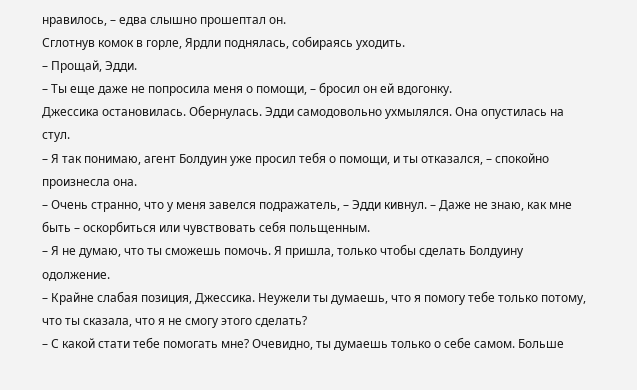нравилось, – едва слышно прошептал он.
Сглотнув комок в горле, Ярдли поднялась, собираясь уходить.
– Прощай, Эдди.
– Ты еще даже не попросила меня о помощи, – бросил он ей вдогонку.
Джессика остановилась. Обернулась. Эдди самодовольно ухмылялся. Она опустилась на стул.
– Я так понимаю, агент Болдуин уже просил тебя о помощи, и ты отказался, – спокойно произнесла она.
– Очень странно, что у меня завелся подражатель, – Эдди кивнул. – Даже не знаю, как мне быть – оскорбиться или чувствовать себя польщенным.
– Я не думаю, что ты сможешь помочь. Я пришла, только чтобы сделать Болдуину одолжение.
– Крайне слабая позиция, Джессика. Неужели ты думаешь, что я помогу тебе только потому, что ты сказала, что я не смогу этого сделать?
– С какой стати тебе помогать мне? Очевидно, ты думаешь только о себе самом. Больше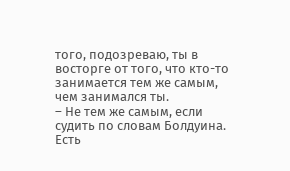того, подозреваю, ты в восторге от того, что кто-то занимается тем же самым, чем занимался ты.
– Не тем же самым, если судить по словам Болдуина. Есть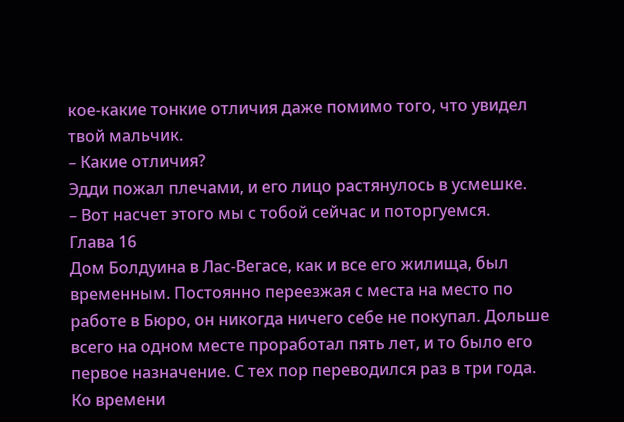кое-какие тонкие отличия даже помимо того, что увидел твой мальчик.
– Какие отличия?
Эдди пожал плечами, и его лицо растянулось в усмешке.
– Вот насчет этого мы с тобой сейчас и поторгуемся.
Глава 16
Дом Болдуина в Лас-Вегасе, как и все его жилища, был временным. Постоянно переезжая с места на место по работе в Бюро, он никогда ничего себе не покупал. Дольше всего на одном месте проработал пять лет, и то было его первое назначение. С тех пор переводился раз в три года.
Ко времени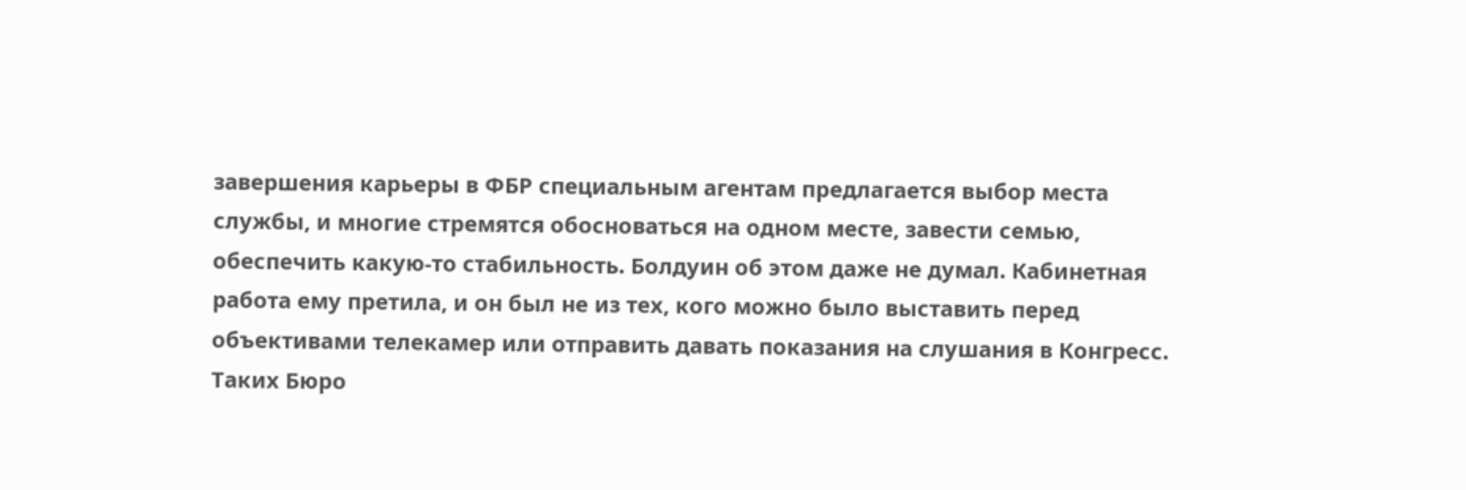завершения карьеры в ФБР специальным агентам предлагается выбор места службы, и многие стремятся обосноваться на одном месте, завести семью, обеспечить какую-то стабильность. Болдуин об этом даже не думал. Кабинетная работа ему претила, и он был не из тех, кого можно было выставить перед объективами телекамер или отправить давать показания на слушания в Конгресс. Таких Бюро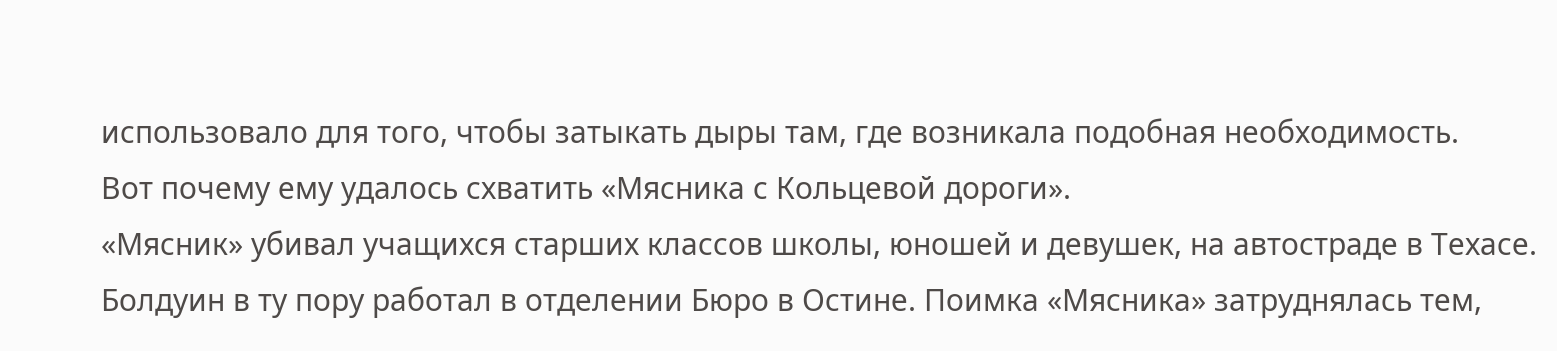использовало для того, чтобы затыкать дыры там, где возникала подобная необходимость.
Вот почему ему удалось схватить «Мясника с Кольцевой дороги».
«Мясник» убивал учащихся старших классов школы, юношей и девушек, на автостраде в Техасе. Болдуин в ту пору работал в отделении Бюро в Остине. Поимка «Мясника» затруднялась тем,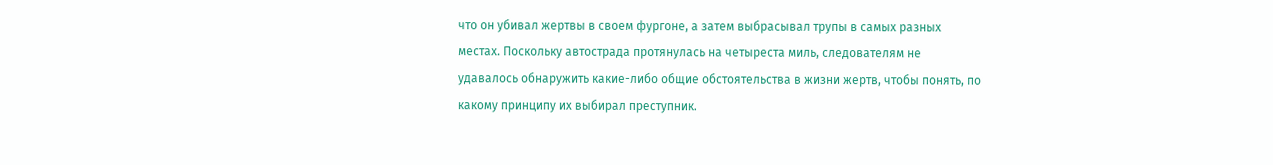что он убивал жертвы в своем фургоне, а затем выбрасывал трупы в самых разных местах. Поскольку автострада протянулась на четыреста миль, следователям не удавалось обнаружить какие-либо общие обстоятельства в жизни жертв, чтобы понять, по какому принципу их выбирал преступник.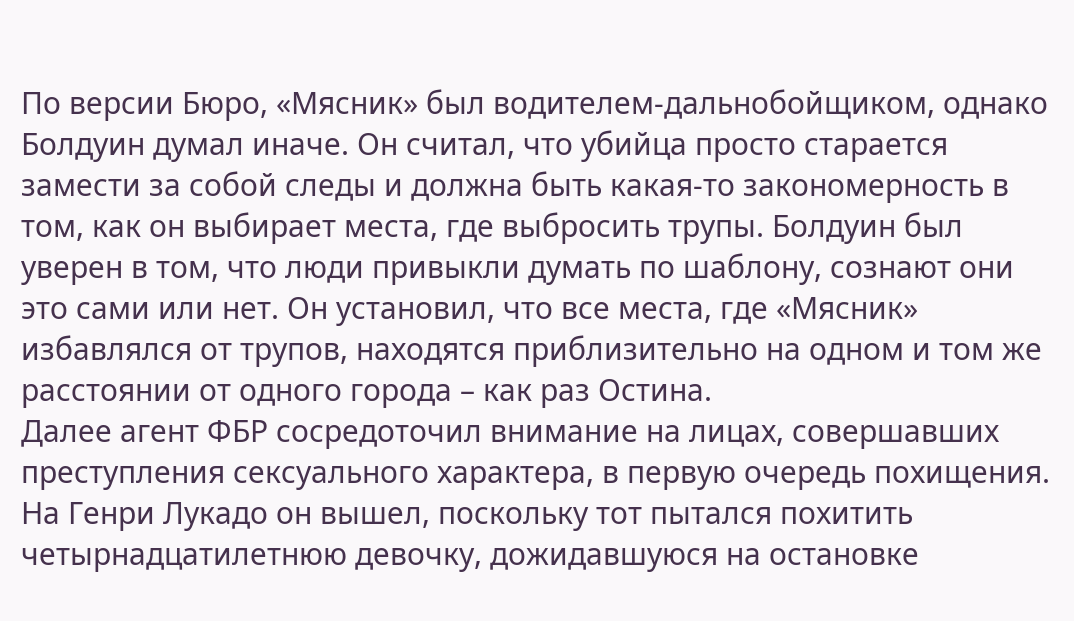По версии Бюро, «Мясник» был водителем-дальнобойщиком, однако Болдуин думал иначе. Он считал, что убийца просто старается замести за собой следы и должна быть какая-то закономерность в том, как он выбирает места, где выбросить трупы. Болдуин был уверен в том, что люди привыкли думать по шаблону, сознают они это сами или нет. Он установил, что все места, где «Мясник» избавлялся от трупов, находятся приблизительно на одном и том же расстоянии от одного города – как раз Остина.
Далее агент ФБР сосредоточил внимание на лицах, совершавших преступления сексуального характера, в первую очередь похищения. На Генри Лукадо он вышел, поскольку тот пытался похитить четырнадцатилетнюю девочку, дожидавшуюся на остановке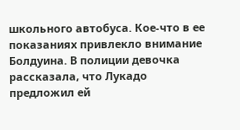школьного автобуса. Кое-что в ее показаниях привлекло внимание Болдуина. В полиции девочка рассказала, что Лукадо предложил ей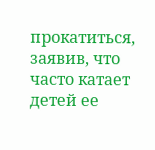прокатиться, заявив, что часто катает детей ее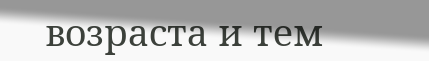возраста и тем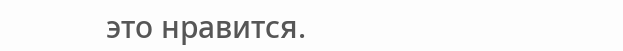это нравится.